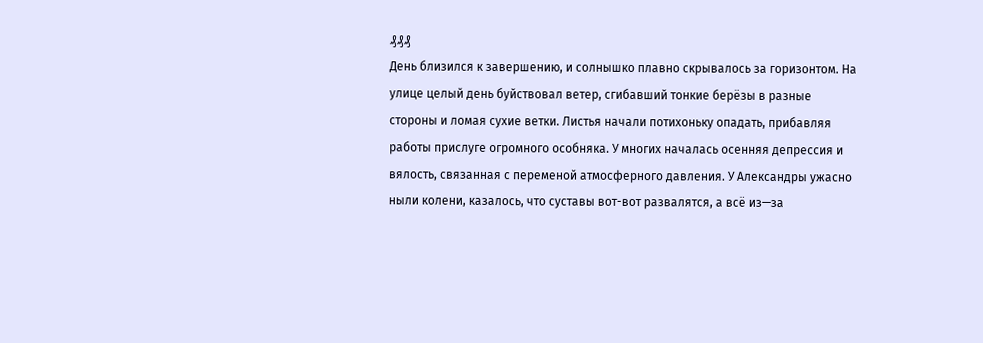₰₰₰
День близился к завершению, и солнышко плавно скрывалось за горизонтом. На улице целый день буйствовал ветер, сгибавший тонкие берёзы в разные стороны и ломая сухие ветки. Листья начали потихоньку опадать, прибавляя работы прислуге огромного особняка. У многих началась осенняя депрессия и вялость, связанная с переменой атмосферного давления. У Александры ужасно ныли колени, казалось, что суставы вот-вот развалятся, а всё из—за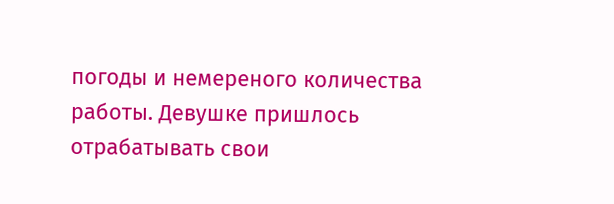погоды и немереного количества работы. Девушке пришлось отрабатывать свои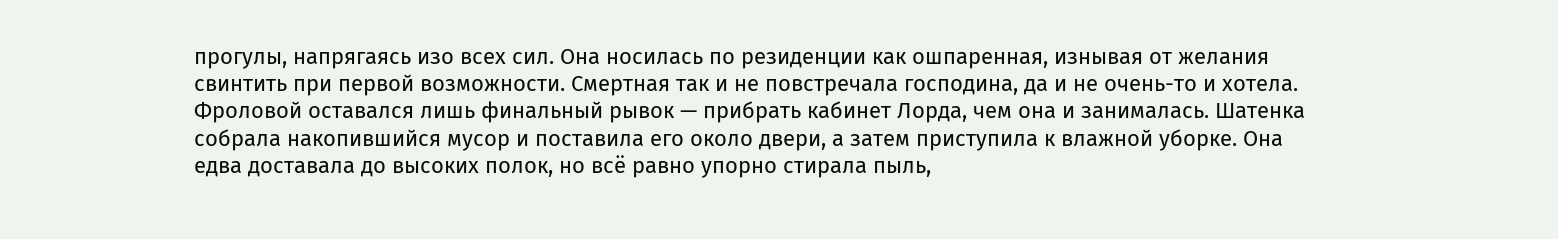прогулы, напрягаясь изо всех сил. Она носилась по резиденции как ошпаренная, изнывая от желания свинтить при первой возможности. Смертная так и не повстречала господина, да и не очень-то и хотела.
Фроловой оставался лишь финальный рывок — прибрать кабинет Лорда, чем она и занималась. Шатенка собрала накопившийся мусор и поставила его около двери, а затем приступила к влажной уборке. Она едва доставала до высоких полок, но всё равно упорно стирала пыль,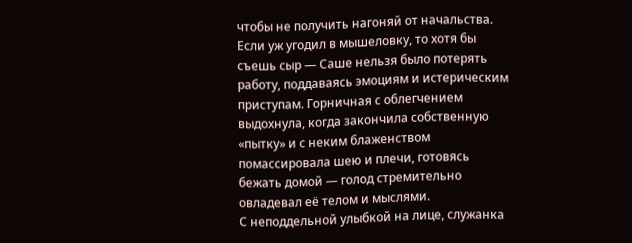чтобы не получить нагоняй от начальства. Если уж угодил в мышеловку, то хотя бы съешь сыр — Саше нельзя было потерять работу, поддаваясь эмоциям и истерическим приступам. Горничная с облегчением выдохнула, когда закончила собственную «пытку» и с неким блаженством помассировала шею и плечи, готовясь бежать домой — голод стремительно овладевал её телом и мыслями.
С неподдельной улыбкой на лице, служанка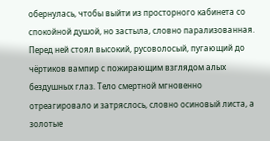обернулась, чтобы выйти из просторного кабинета со спокойной душой, но застыла, словно парализованная. Перед ней стоял высокий, русоволосый, пугающий до чёртиков вампир с пожирающим взглядом алых бездушных глаз. Тело смертной мгновенно отреагировало и затряслось, словно осиновый листа, а золотые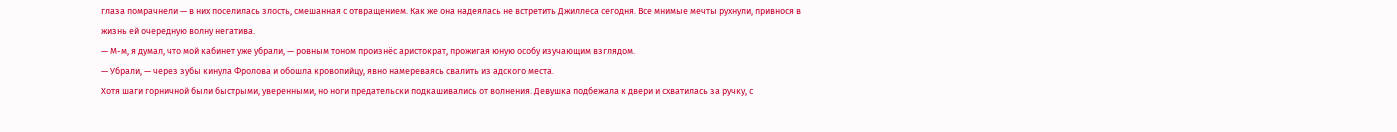глаза помрачнели — в них поселилась злость, смешанная с отвращением. Как же она надеялась не встретить Джиллеса сегодня. Все мнимые мечты рухнули, привнося в жизнь ей очередную волну негатива.
— М-м, я думал, что мой кабинет уже убрали, — ровным тоном произнёс аристократ, прожигая юную особу изучающим взглядом.
— Убрали, — через зубы кинула Фролова и обошла кровопийцу, явно намереваясь свалить из адского места.
Хотя шаги горничной были быстрыми, уверенными, но ноги предательски подкашивались от волнения. Девушка подбежала к двери и схватилась за ручку, с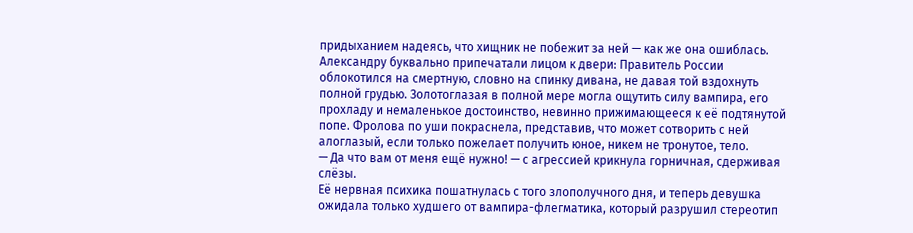придыханием надеясь, что хищник не побежит за ней — как же она ошиблась. Александру буквально припечатали лицом к двери: Правитель России облокотился на смертную, словно на спинку дивана, не давая той вздохнуть полной грудью. Золотоглазая в полной мере могла ощутить силу вампира, его прохладу и немаленькое достоинство, невинно прижимающееся к её подтянутой попе. Фролова по уши покраснела, представив, что может сотворить с ней алоглазый, если только пожелает получить юное, никем не тронутое, тело.
— Да что вам от меня ещё нужно! — с агрессией крикнула горничная, сдерживая слёзы.
Её нервная психика пошатнулась с того злополучного дня, и теперь девушка ожидала только худшего от вампира-флегматика, который разрушил стереотип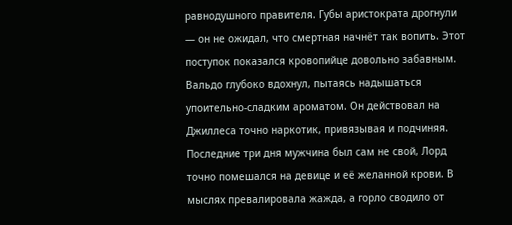равнодушного правителя. Губы аристократа дрогнули — он не ожидал, что смертная начнёт так вопить. Этот поступок показался кровопийце довольно забавным. Вальдо глубоко вдохнул, пытаясь надышаться упоительно-сладким ароматом. Он действовал на Джиллеса точно наркотик, привязывая и подчиняя. Последние три дня мужчина был сам не свой, Лорд точно помешался на девице и её желанной крови. В мыслях превалировала жажда, а горло сводило от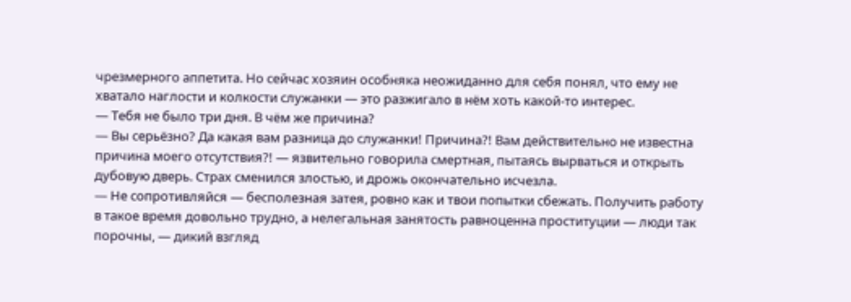чрезмерного аппетита. Но сейчас хозяин особняка неожиданно для себя понял, что ему не хватало наглости и колкости служанки — это разжигало в нём хоть какой-то интерес.
— Тебя не было три дня. В чём же причина?
— Вы серьёзно? Да какая вам разница до служанки! Причина?! Вам действительно не известна причина моего отсутствия?! — язвительно говорила смертная, пытаясь вырваться и открыть дубовую дверь. Страх сменился злостью, и дрожь окончательно исчезла.
— Не сопротивляйся — бесполезная затея, ровно как и твои попытки сбежать. Получить работу в такое время довольно трудно, а нелегальная занятость равноценна проституции — люди так порочны, — дикий взгляд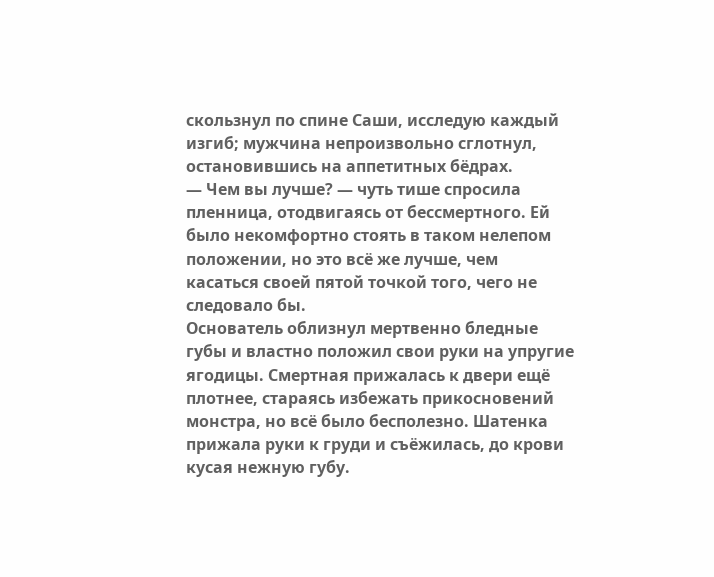скользнул по спине Саши, исследую каждый изгиб; мужчина непроизвольно сглотнул, остановившись на аппетитных бёдрах.
— Чем вы лучше? — чуть тише спросила пленница, отодвигаясь от бессмертного. Ей было некомфортно стоять в таком нелепом положении, но это всё же лучше, чем касаться своей пятой точкой того, чего не следовало бы.
Основатель облизнул мертвенно бледные губы и властно положил свои руки на упругие ягодицы. Смертная прижалась к двери ещё плотнее, стараясь избежать прикосновений монстра, но всё было бесполезно. Шатенка прижала руки к груди и съёжилась, до крови кусая нежную губу.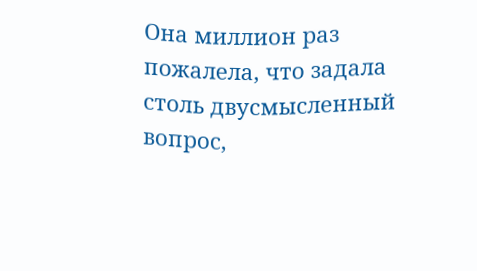Она миллион раз пожалела, что задала столь двусмысленный вопрос,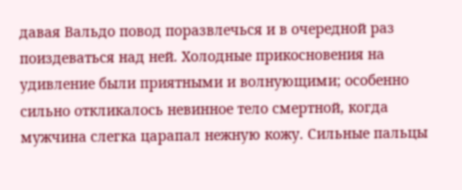давая Вальдо повод поразвлечься и в очередной раз поиздеваться над ней. Холодные прикосновения на удивление были приятными и волнующими; особенно сильно откликалось невинное тело смертной, когда мужчина слегка царапал нежную кожу. Сильные пальцы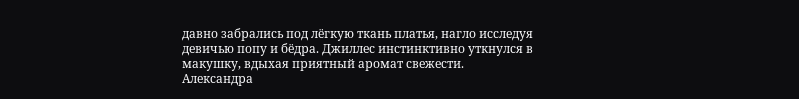давно забрались под лёгкую ткань платья, нагло исследуя девичью попу и бёдра. Джиллес инстинктивно уткнулся в макушку, вдыхая приятный аромат свежести. Александра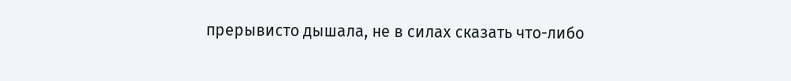прерывисто дышала, не в силах сказать что-либо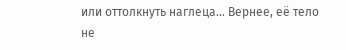или оттолкнуть наглеца… Вернее, её тело не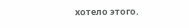хотело этого.